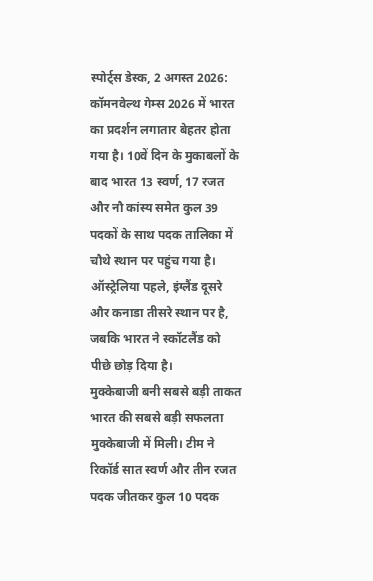स्पोर्ट्स डेस्क, 2 अगस्त 2026:
कॉमनवेल्थ गेम्स 2026 में भारत का प्रदर्शन लगातार बेहतर होता गया है। 10वें दिन के मुकाबलों के बाद भारत 13 स्वर्ण, 17 रजत और नौ कांस्य समेत कुल 39 पदकों के साथ पदक तालिका में चौथे स्थान पर पहुंच गया है। ऑस्ट्रेलिया पहले, इंग्लैंड दूसरे और कनाडा तीसरे स्थान पर है, जबकि भारत ने स्कॉटलैंड को पीछे छोड़ दिया है।
मुक्केबाजी बनी सबसे बड़ी ताकत
भारत की सबसे बड़ी सफलता मुक्केबाजी में मिली। टीम ने रिकॉर्ड सात स्वर्ण और तीन रजत पदक जीतकर कुल 10 पदक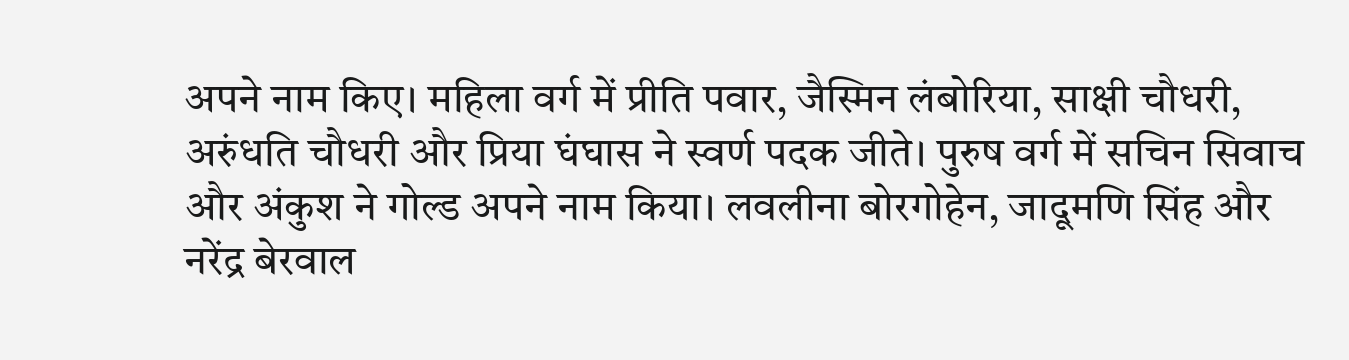अपने नाम किए। महिला वर्ग में प्रीति पवार, जैस्मिन लंबोरिया, साक्षी चौधरी, अरुंधति चौधरी और प्रिया घंघास ने स्वर्ण पदक जीते। पुरुष वर्ग में सचिन सिवाच और अंकुश ने गोल्ड अपने नाम किया। लवलीना बोरगोहेन, जादूमणि सिंह और नरेंद्र बेरवाल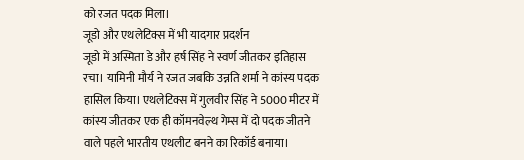को रजत पदक मिला।
जूडो और एथलेटिक्स में भी यादगार प्रदर्शन
जूडो में अस्मिता डे और हर्ष सिंह ने स्वर्ण जीतकर इतिहास रचा। यामिनी मौर्य ने रजत जबकि उन्नति शर्मा ने कांस्य पदक हासिल किया। एथलेटिक्स में गुलवीर सिंह ने 5000 मीटर में कांस्य जीतकर एक ही कॉमनवेल्थ गेम्स में दो पदक जीतने वाले पहले भारतीय एथलीट बनने का रिकॉर्ड बनाया।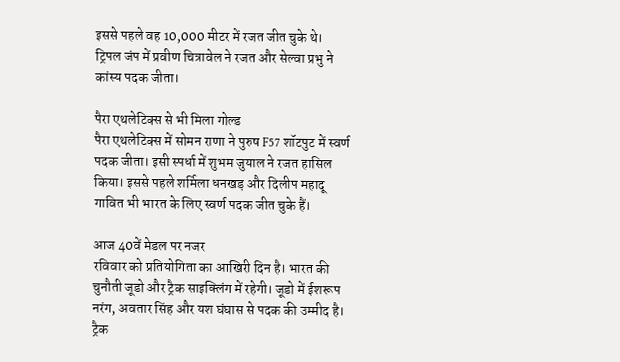इससे पहले वह 10,000 मीटर में रजत जीत चुके थे। ट्रिपल जंप में प्रवीण चित्रावेल ने रजत और सेल्वा प्रभु ने कांस्य पदक जीता।

पैरा एथलेटिक्स से भी मिला गोल्ड
पैरा एथलेटिक्स में सोमन राणा ने पुरुष F57 शॉटपुट में स्वर्ण पदक जीता। इसी स्पर्धा में शुभम जुयाल ने रजत हासिल किया। इससे पहले शर्मिला धनखड़ और दिलीप महादू गावित भी भारत के लिए स्वर्ण पदक जीत चुके हैं।

आज 40वें मेडल पर नजर
रविवार को प्रतियोगिता का आखिरी दिन है। भारत की चुनौती जूडो और ट्रैक साइक्लिंग में रहेगी। जूडो में ईशरूप नरंग, अवतार सिंह और यश घंघास से पदक की उम्मीद है। ट्रैक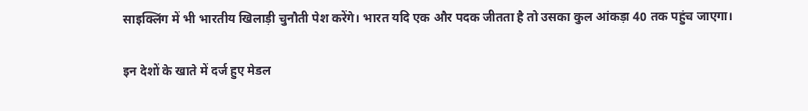साइक्लिंग में भी भारतीय खिलाड़ी चुनौती पेश करेंगे। भारत यदि एक और पदक जीतता है तो उसका कुल आंकड़ा 40 तक पहुंच जाएगा।

इन देशों के खाते में दर्ज हुए मेडल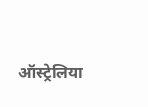ऑस्ट्रेलिया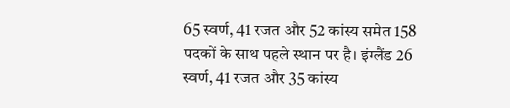65 स्वर्ण, 41 रजत और 52 कांस्य समेत 158 पदकों के साथ पहले स्थान पर है। इंग्लैंड 26 स्वर्ण, 41 रजत और 35 कांस्य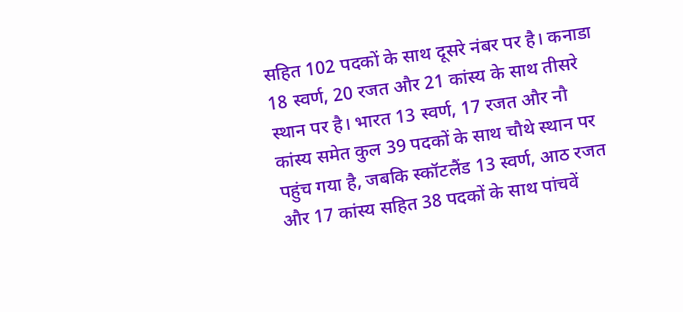सहित 102 पदकों के साथ दूसरे नंबर पर है। कनाडा 18 स्वर्ण, 20 रजत और 21 कांस्य के साथ तीसरे स्थान पर है। भारत 13 स्वर्ण, 17 रजत और नौ कांस्य समेत कुल 39 पदकों के साथ चौथे स्थान पर पहुंच गया है, जबकि स्कॉटलैंड 13 स्वर्ण, आठ रजत और 17 कांस्य सहित 38 पदकों के साथ पांचवें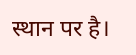स्थान पर है।